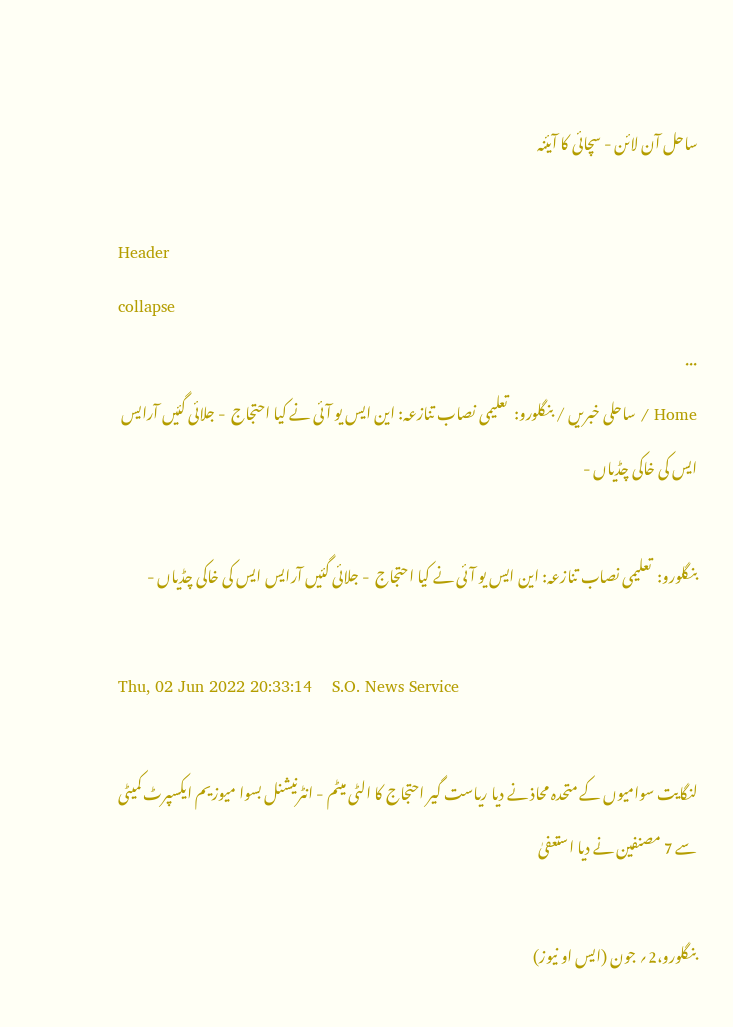ساحل آن لائن - سچائی کا آیئنہ

Header
collapse
...
Home / ساحلی خبریں / بنگلورو:  تعلیمی نصاب تنازعہ: این ایس یو آئی نے کیا احتجاج  - جلائی گئیں آرایس ایس کی خاکی چڈیاں -

بنگلورو:  تعلیمی نصاب تنازعہ: این ایس یو آئی نے کیا احتجاج  - جلائی گئیں آرایس ایس کی خاکی چڈیاں -

Thu, 02 Jun 2022 20:33:14    S.O. News Service

لنگایت سوامیوں کے متحدہ محاذ نے دیا ریاست گیر احتجاج کا الٹی میٹم - انٹرنیشنل بسوا میوزیم ایکسپرٹ کمیٹی سے 7 مصنفین نے دیا استعفیٰ

بنگلورو،2؍ جون (ایس او نیوز)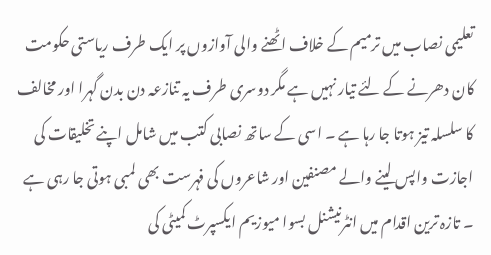تعلیمی نصاب میں ترمیم کے خلاف اٹھنے والی آوازوں پر ایک طرف ریاستی حکومت کان دھرنے کے لئے تیار نہیں ہے مگر دوسری طرف یہ تنازعہ دن بدن گہرا اور مخالف کا سلسلہ تیز ہوتا جا رہا ہے ۔ اسی کے ساتھ نصابی کتب میں شامل اپنے تخلیقات کی اجازت واپس لینے والے مصنفین اور شاعروں کی فہرست بھی لمبی ہوتی جا رہی ہے ۔ تازہ ترین اقدام میں انٹرنیشنل بسوا میوزیم ایکسپرٹ کمیٹی کی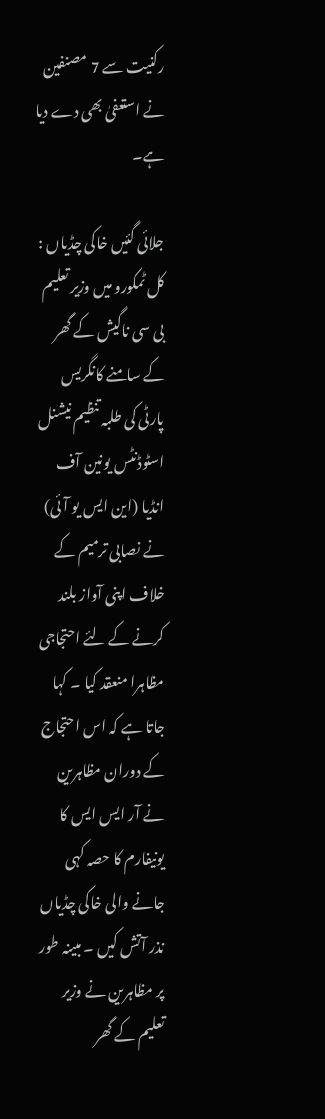رکنیت سے 7 مصنفین نے استعفیٰ بھی دے دیا ہے۔

جلائی گئیں خاکی چڈیاں : کل ٹمکورو میں وزیر تعلیم بی سی ناگیش کے گھر کے سامنے کانگریس پارٹی کی طلبہ تنظیم نیشنل اسٹوڈنٹس یونین آف انڈیا (این ایس یو آئی) نے نصابی ترمیم کے خلاف اپنی آواز بلند کرنے کے لئے احتجاجی مظاہرا منعقد کیا ۔ کہا جاتا ہے کہ اس احتجاج کے دوران مظاہرین نے آر ایس ایس کا یونیفارم کا حصہ کہی جانے والی خاکی چڈیاں نذر آتش کیں ۔ مبینہ طور پر مظاہرین نے وزیر تعلیم کے گھر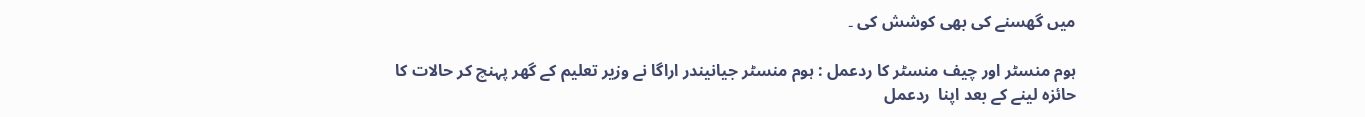میں گھسنے کی بھی کوشش کی ۔

ہوم منسٹر اور چیف منسٹر کا ردعمل : ہوم منسٹر جیانیندر اراگا نے وزیر تعلیم کے گھر پہنچ کر حالات کا حائزہ لینے کے بعد اپنا  ردعمل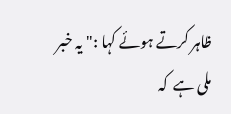ظاہر کرتے ہوئے کہا :" یہ خبر ملی ہے  کہ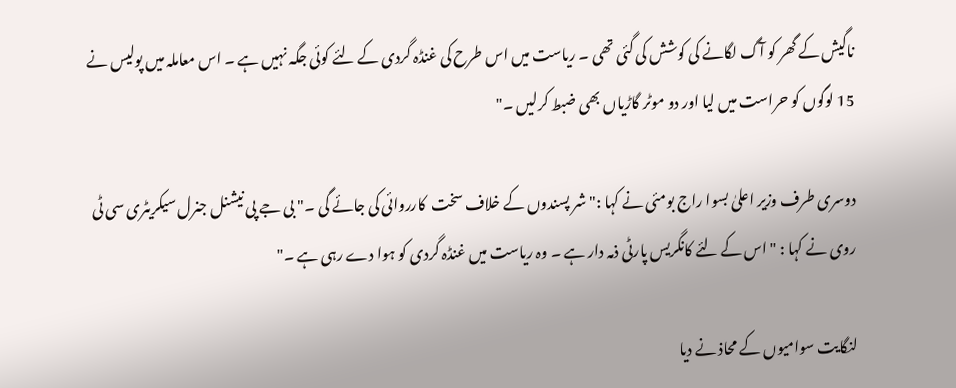ناگیش کے گھر کو آگ لگانے کی کوشش کی گئی تھی ۔ ریاست میں اس طرح کی غنڈہ گردی کے لئے کوئی جگہ نہیں ہے ۔ اس معاملہ میں پولیس نے 15 لوگوں کو حراست میں لیا اور دو موٹر گاڑیاں بھی ضبط کرلیں ۔"

دوسری طرف وزیر اعلیٰ بسوا راج بومئی نے کہا :" شر پسندوں کے خلاف سخت  کارروائی کی جائے گی ۔" بی جے پی نیشنل جنرل سیکریٹری سی ٹی روی نے کہا : " اس کے لئے کانگریس پارٹی ذمہ دار ہے ۔ وہ ریاست میں غنڈہ گردی کو ہوا دے رہی ہے ۔"

لنگایت سوامیوں کے محاذ نے دیا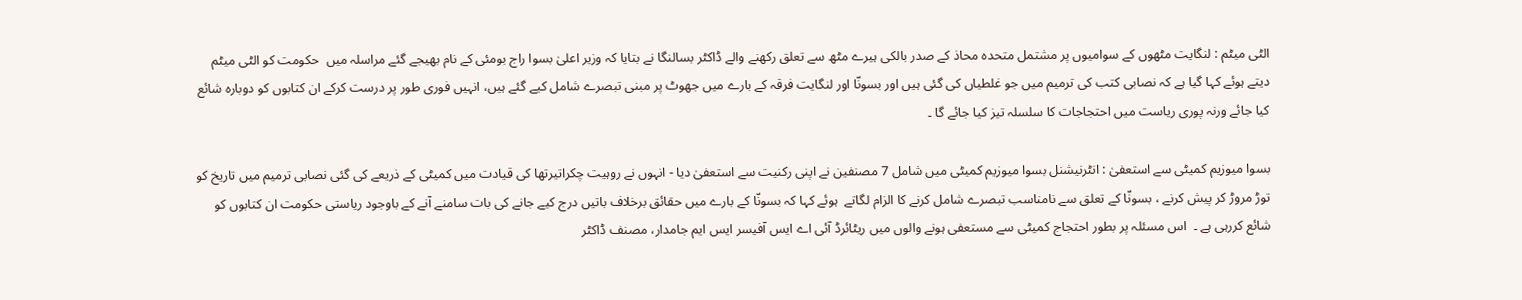الٹی میٹم : لنگایت مٹھوں کے سوامیوں پر مشتمل متحدہ محاذ کے صدر بالکی ہیرے مٹھ سے تعلق رکھنے والے ڈاکٹر بسالنگا نے بتایا کہ وزیر اعلیٰ بسوا راج بومئی کے نام بھیجے گئے مراسلہ میں  حکومت کو الٹی میٹم دیتے ہوئے کہا گیا ہے کہ نصابی کتب کی ترمیم میں جو غلطیاں کی گئی ہیں اور بسونّا اور لنگایت فرقہ کے بارے میں جھوٹ پر مبنی تبصرے شامل کیے گئے ہیں، انہیں فوری طور پر درست کرکے ان کتابوں کو دوبارہ شائع کیا جائے ورنہ پوری ریاست میں احتجاجات کا سلسلہ تیز کیا جائے گا ۔

بسوا میوزیم کمیٹی سے استعفیٰ : انٹرنیشنل بسوا میوزیم کمیٹی میں شامل 7 مصنفین نے اپنی رکنیت سے استعفیٰ دیا - انہوں نے روہیت چکراتیرتھا کی قیادت میں کمیٹی کے ذریعے کی گئی نصابی ترمیم میں تاریخ کو توڑ مروڑ کر پیش کرنے ، بسونّا کے تعلق سے نامناسب تبصرے شامل کرنے کا الزام لگاتے  ہوئے کہا کہ بسونّا کے بارے میں حقائق برخلاف باتیں درج کیے جانے کی بات سامنے آنے کے باوجود ریاستی حکومت ان کتابوں کو شائع کررہی ہے ۔  اس مسئلہ پر بطور احتجاج کمیٹی سے مستعفی ہونے والوں میں ریٹائرڈ آئی اے ایس آفیسر ایس ایم جامدار، مصنف ڈاکٹر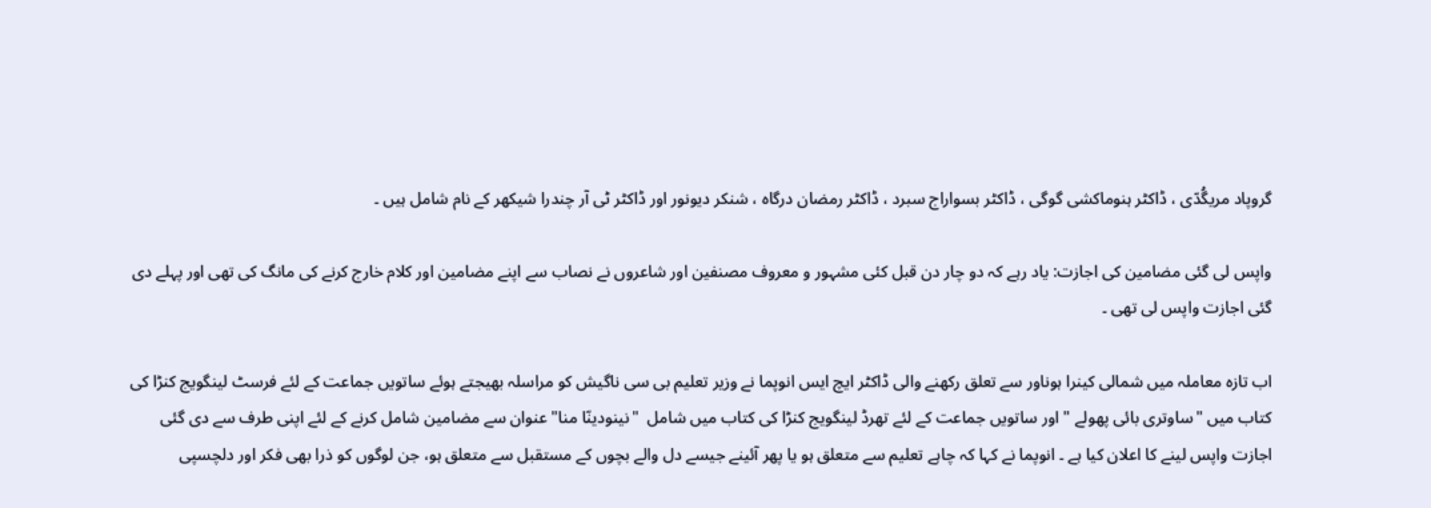گروپاد مریگُدّی ، ڈاکٹر ہنوماکشی گوگی ، ڈاکٹر بسواراج سبرد ، ڈاکٹر رمضان درگاہ ، شنکر دیونور اور ڈاکٹر ٹی آر چندرا شیکھر کے نام شامل ہیں ۔

واپس لی گئی مضامین کی اجازت: یاد رہے کہ دو چار دن قبل کئی مشہور و معروف مصنفین اور شاعروں نے نصاب سے اپنے مضامین اور کلام خارج کرنے کی مانگ کی تھی اور پہلے دی گئی اجازت واپس لی تھی ۔

اب تازہ معاملہ میں شمالی کینرا ہوناور سے تعلق رکھنے والی ڈاکٹر ایچ ایس انوپما نے وزیر تعلیم بی سی ناگیش کو مراسلہ بھیجتے ہوئے ساتویں جماعت کے لئے فرسٹ لینگویج کنڑا کی کتاب میں "ساوتری بائی پھولے " اور ساتویں جماعت کے لئے تھرڈ لینگویج کنڑا کی کتاب میں شامل  "نینودینّا منا" عنوان سے مضامین شامل کرنے کے لئے اپنی طرف سے دی گئی اجازت واپس لینے کا اعلان کیا ہے ۔ انوپما نے کہا کہ چاہے تعلیم سے متعلق ہو یا پھر آئینے جیسے دل والے بچوں کے مستقبل سے متعلق ہو، جن لوگوں کو ذرا بھی فکر اور دلچسپی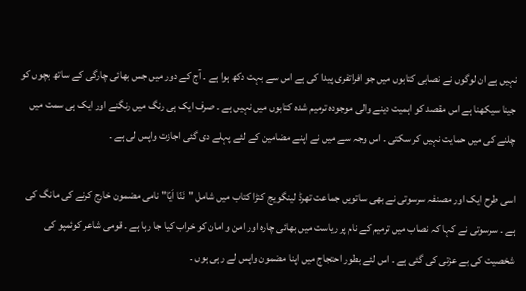نہیں ہے ان لوگوں نے نصابی کتابوں میں جو افراتفری پیدا کی ہے اس سے بہت دکھ ہوا ہے ۔ آج کے دور میں جس بھائی چارگی کے ساتھ بچوں کو جینا سیکھنا ہے اس مقصد کو اہمیت دینے والی موجودہ ترمیم شدہ کتابوں میں نہیں ہے ۔ صرف ایک ہی رنگ میں رنگنے اور ایک ہی سمت میں چلنے کی میں حمایت نہیں کر سکتی ۔ اس وجہ سے میں نے اپنے مضامین کے لئے پہلے دی گئی اجازت واپس لی ہے ۔

اسی طرح ایک اور مصنفہ سرسوتی نے بھی ساتویں جماعت تھرڈ لینگویج کنڑا کتاب میں شامل "نَنّا اَیّا" نامی مضمون خارج کرنے کی مانگ کی ہے ۔ سرسوتی نے کہا کہ نصاب میں ترمیم کے نام پر ریاست میں بھائی چارہ اور امن و امان کو خراب کیا جا رہا ہے ۔ قومی شاعر کوئمپو کی شخصیت کی بے عزتی کی گئی ہے ۔ اس لئے بطور احتجاج میں اپنا مضمون واپس لے رہی ہوں ۔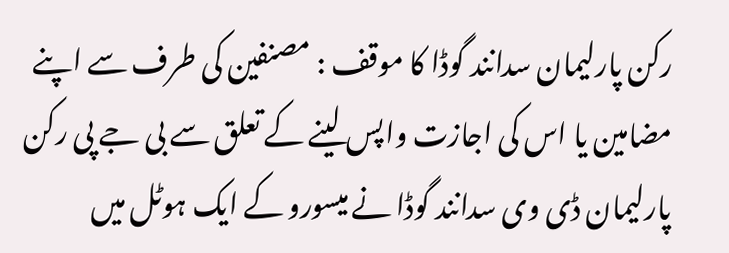رکن پارلیمان سدانند گوڈا کا موقف : مصنفین کی طرف سے اپنے مضامین یا اس کی اجازت واپس لینے کے تعلق سے بی جے پی رکن پارلیمان ڈی وی سدانند گوڈا نے میسورو کے ایک ہوٹل میں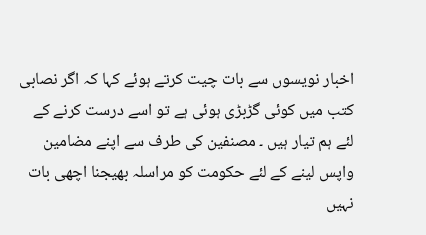اخبار نویسوں سے بات چیت کرتے ہوئے کہا کہ اگر نصابی کتب میں کوئی گڑبڑی ہوئی ہے تو اسے درست کرنے کے لئے ہم تیار ہیں ۔ مصنفین کی طرف سے اپنے مضامین واپس لینے کے لئے حکومت کو مراسلہ بھیجنا اچھی بات نہیں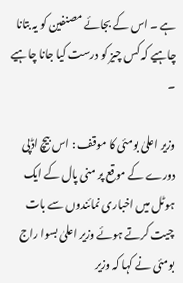ہے ۔ اس کے بجائے مصنفین کو یہ بتانا چاہیے کہ کس چیز کو درست کیا جانا چاہیے ۔

وزیر اعلیٰ بومئی کا موقف : اس بیچ اڈپی دورے کے موقع پر منی پال کے ایک ہوٹل میں اخباری نمائندوں سے بات چیت کرتے ہوئے وزیر اعلیٰ بسوا راج بومئی نے کہا کہ وزیر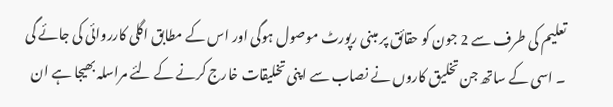تعلیم کی طرف سے 2 جون کو حقائق پر مبنی رپورٹ موصول ہوگی اور اس کے مطابق اگلی کارروائی کی جائے گی ۔ اسی کے ساتھ جن تخلیق کاروں نے نصاب سے اپنی تخلیقات خارج کرنے کے لئے مراسلہ بھیجا ہے ان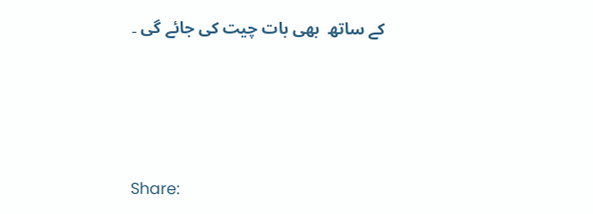کے ساتھ  بھی بات چیت کی جائے گی ۔




Share: